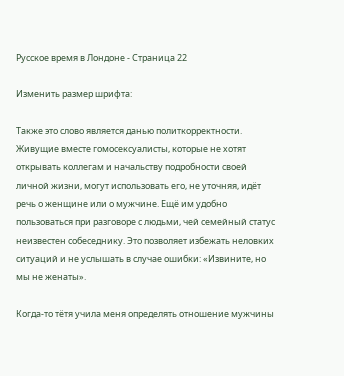Русское время в Лондоне - Страница 22

Изменить размер шрифта:

Также это слово является данью политкорректности. Живущие вместе гомосексуалисты, которые не хотят открывать коллегам и начальству подробности своей личной жизни, могут использовать его, не уточняя, идёт речь о женщине или о мужчине. Ещё им удобно пользоваться при разговоре с людьми, чей семейный статус неизвестен собеседнику. Это позволяет избежать неловких ситуаций и не услышать в случае ошибки: «Извините, но мы не женаты».

Когда-то тётя учила меня определять отношение мужчины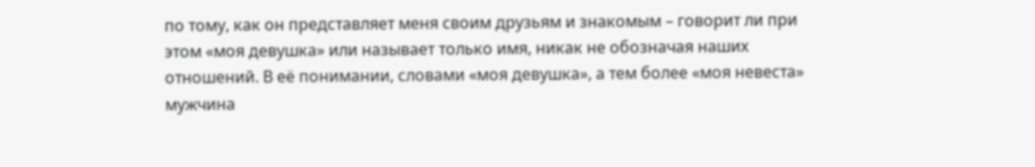по тому, как он представляет меня своим друзьям и знакомым – говорит ли при этом «моя девушка» или называет только имя, никак не обозначая наших отношений. В её понимании, словами «моя девушка», а тем более «моя невеста» мужчина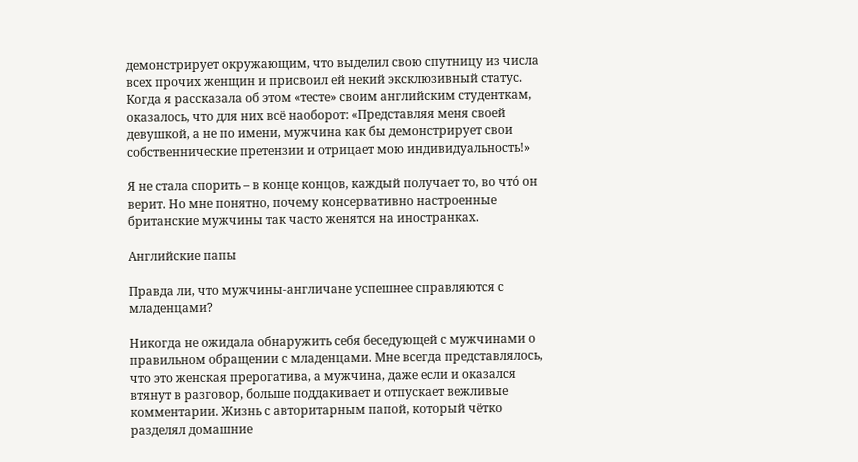демонстрирует окружающим, что выделил свою спутницу из числа всех прочих женщин и присвоил ей некий эксклюзивный статус. Когда я рассказала об этом «тесте» своим английским студенткам, оказалось, что для них всё наоборот: «Представляя меня своей девушкой, а не по имени, мужчина как бы демонстрирует свои собственнические претензии и отрицает мою индивидуальность!»

Я не стала спорить – в конце концов, каждый получает то, во чтó он верит. Но мне понятно, почему консервативно настроенные британские мужчины так часто женятся на иностранках.

Английские папы

Правда ли, что мужчины-англичане успешнее справляются с младенцами?

Никогда не ожидала обнаружить себя беседующей с мужчинами о правильном обращении с младенцами. Мне всегда представлялось, что это женская прерогатива, а мужчина, даже если и оказался втянут в разговор, больше поддакивает и отпускает вежливые комментарии. Жизнь с авторитарным папой, который чётко разделял домашние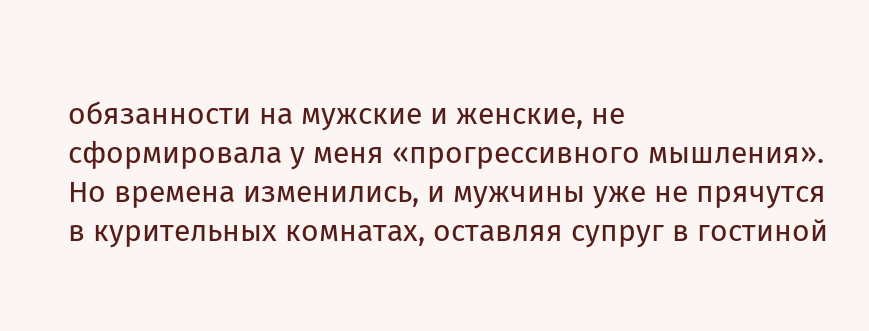обязанности на мужские и женские, не сформировала у меня «прогрессивного мышления». Но времена изменились, и мужчины уже не прячутся в курительных комнатах, оставляя супруг в гостиной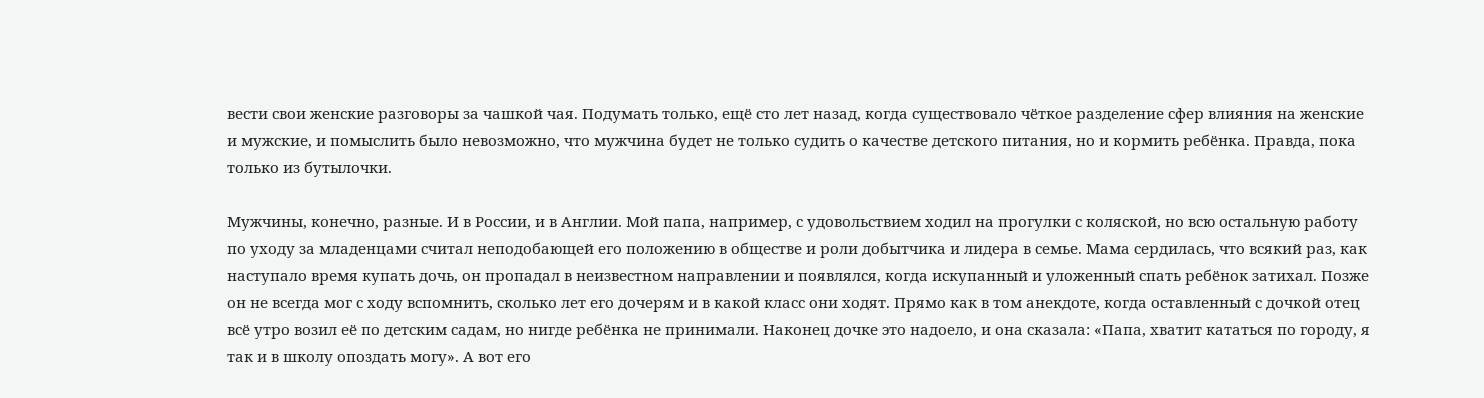вести свои женские разговоры за чашкой чая. Подумать только, ещё сто лет назад, когда существовало чёткое разделение сфер влияния на женские и мужские, и помыслить было невозможно, что мужчина будет не только судить о качестве детского питания, но и кормить ребёнка. Правда, пока только из бутылочки.

Мужчины, конечно, разные. И в России, и в Англии. Мой папа, например, с удовольствием ходил на прогулки с коляской, но всю остальную работу по уходу за младенцами считал неподобающей его положению в обществе и роли добытчика и лидера в семье. Мама сердилась, что всякий раз, как наступало время купать дочь, он пропадал в неизвестном направлении и появлялся, когда искупанный и уложенный спать ребёнок затихал. Позже он не всегда мог с ходу вспомнить, сколько лет его дочерям и в какой класс они ходят. Прямо как в том анекдоте, когда оставленный с дочкой отец всё утро возил её по детским садам, но нигде ребёнка не принимали. Наконец дочке это надоело, и она сказала: «Папа, хватит кататься по городу, я так и в школу опоздать могу». А вот его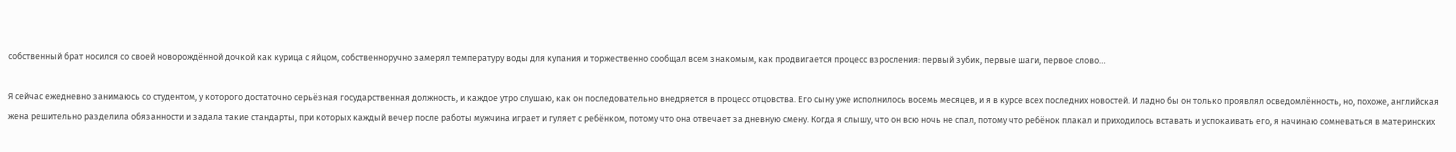собственный брат носился со своей новорождённой дочкой как курица с яйцом, собственноручно замерял температуру воды для купания и торжественно сообщал всем знакомым, как продвигается процесс взросления: первый зубик, первые шаги, первое слово…

Я сейчас ежедневно занимаюсь со студентом, у которого достаточно серьёзная государственная должность, и каждое утро слушаю, как он последовательно внедряется в процесс отцовства. Его сыну уже исполнилось восемь месяцев, и я в курсе всех последних новостей. И ладно бы он только проявлял осведомлённость, но, похоже, английская жена решительно разделила обязанности и задала такие стандарты, при которых каждый вечер после работы мужчина играет и гуляет с ребёнком, потому что она отвечает за дневную смену. Когда я слышу, что он всю ночь не спал, потому что ребёнок плакал и приходилось вставать и успокаивать его, я начинаю сомневаться в материнских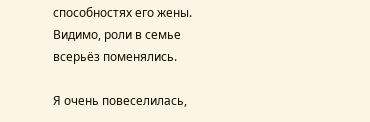способностях его жены. Видимо, роли в семье всерьёз поменялись.

Я очень повеселилась,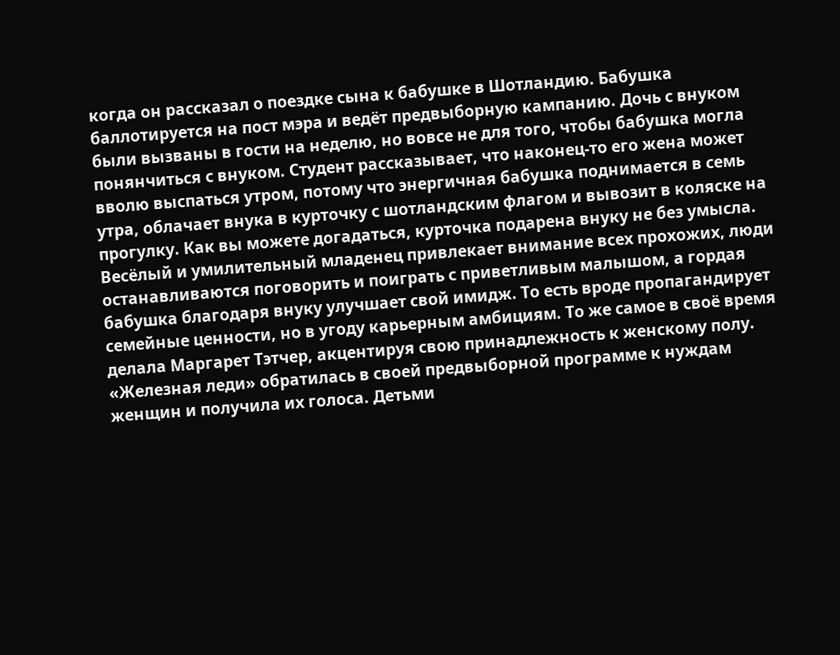когда он рассказал о поездке сына к бабушке в Шотландию. Бабушка баллотируется на пост мэра и ведёт предвыборную кампанию. Дочь с внуком были вызваны в гости на неделю, но вовсе не для того, чтобы бабушка могла понянчиться с внуком. Студент рассказывает, что наконец-то его жена может вволю выспаться утром, потому что энергичная бабушка поднимается в семь утра, облачает внука в курточку с шотландским флагом и вывозит в коляске на прогулку. Как вы можете догадаться, курточка подарена внуку не без умысла. Весёлый и умилительный младенец привлекает внимание всех прохожих, люди останавливаются поговорить и поиграть с приветливым малышом, а гордая бабушка благодаря внуку улучшает свой имидж. То есть вроде пропагандирует семейные ценности, но в угоду карьерным амбициям. То же самое в своё время делала Маргарет Тэтчер, акцентируя свою принадлежность к женскому полу. «Железная леди» обратилась в своей предвыборной программе к нуждам женщин и получила их голоса. Детьми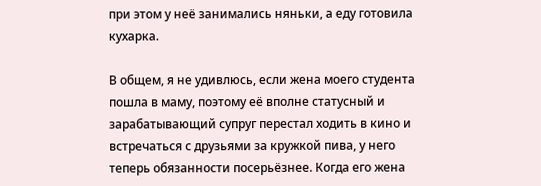при этом у неё занимались няньки, а еду готовила кухарка.

В общем, я не удивлюсь, если жена моего студента пошла в маму, поэтому её вполне статусный и зарабатывающий супруг перестал ходить в кино и встречаться с друзьями за кружкой пива, у него теперь обязанности посерьёзнее. Когда его жена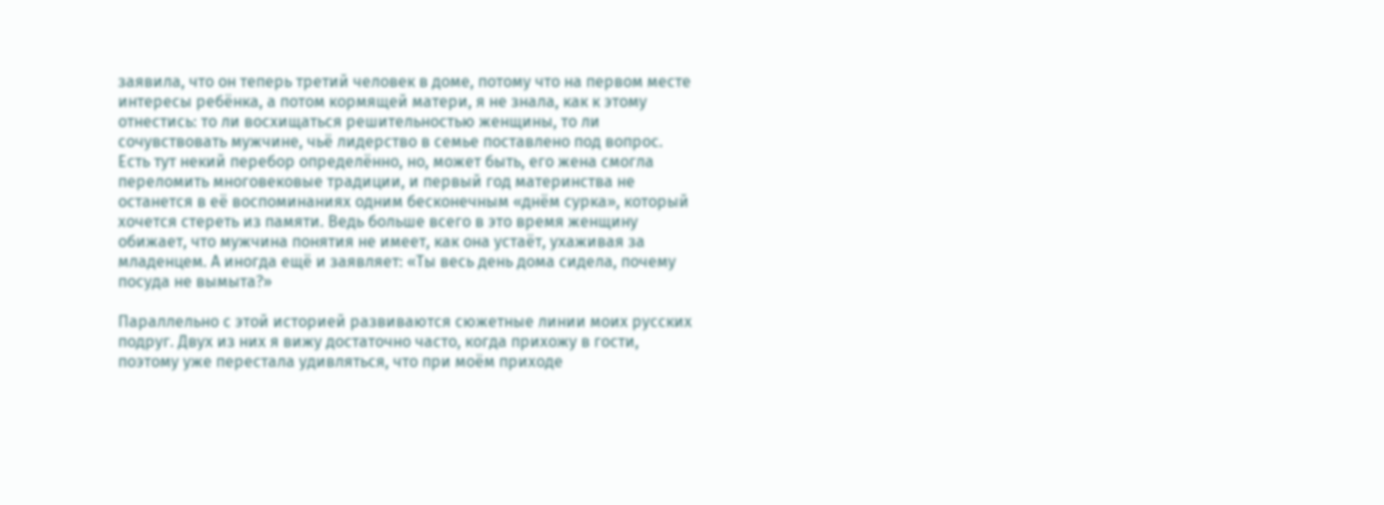заявила, что он теперь третий человек в доме, потому что на первом месте интересы ребёнка, а потом кормящей матери, я не знала, как к этому отнестись: то ли восхищаться решительностью женщины, то ли сочувствовать мужчине, чьё лидерство в семье поставлено под вопрос. Есть тут некий перебор определённо, но, может быть, его жена смогла переломить многовековые традиции, и первый год материнства не останется в её воспоминаниях одним бесконечным «днём сурка», который хочется стереть из памяти. Ведь больше всего в это время женщину обижает, что мужчина понятия не имеет, как она устаёт, ухаживая за младенцем. А иногда ещё и заявляет: «Ты весь день дома сидела, почему посуда не вымыта?»

Параллельно с этой историей развиваются сюжетные линии моих русских подруг. Двух из них я вижу достаточно часто, когда прихожу в гости, поэтому уже перестала удивляться, что при моём приходе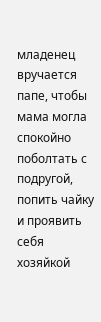младенец вручается папе, чтобы мама могла спокойно поболтать с подругой, попить чайку и проявить себя хозяйкой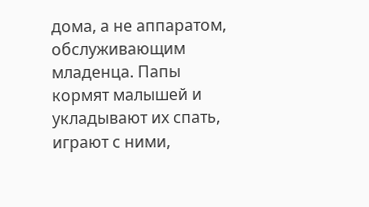дома, а не аппаратом, обслуживающим младенца. Папы кормят малышей и укладывают их спать, играют с ними,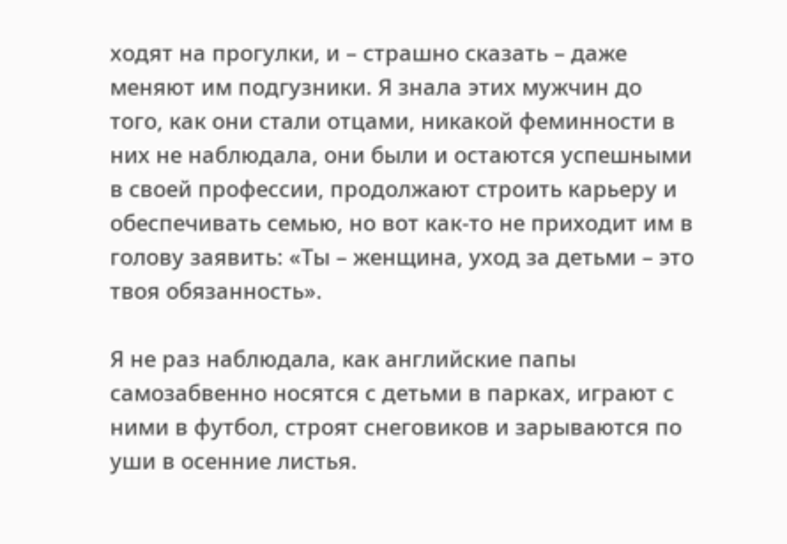ходят на прогулки, и – страшно сказать – даже меняют им подгузники. Я знала этих мужчин до того, как они стали отцами, никакой феминности в них не наблюдала, они были и остаются успешными в своей профессии, продолжают строить карьеру и обеспечивать семью, но вот как-то не приходит им в голову заявить: «Ты – женщина, уход за детьми – это твоя обязанность».

Я не раз наблюдала, как английские папы самозабвенно носятся с детьми в парках, играют с ними в футбол, строят снеговиков и зарываются по уши в осенние листья.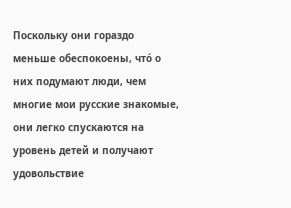Поскольку они гораздо меньше обеспокоены, чтó о них подумают люди, чем многие мои русские знакомые, они легко спускаются на уровень детей и получают удовольствие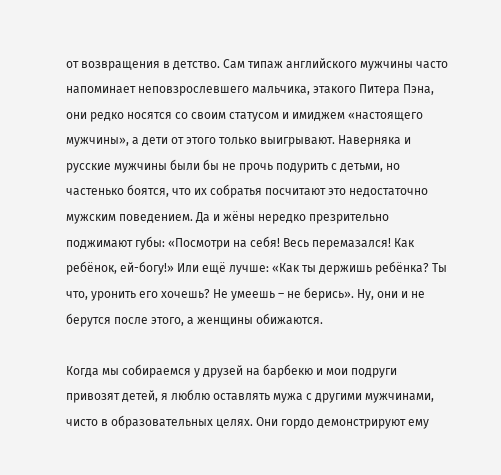от возвращения в детство. Сам типаж английского мужчины часто напоминает неповзрослевшего мальчика, этакого Питера Пэна, они редко носятся со своим статусом и имиджем «настоящего мужчины», а дети от этого только выигрывают. Наверняка и русские мужчины были бы не прочь подурить с детьми, но частенько боятся, что их собратья посчитают это недостаточно мужским поведением. Да и жёны нередко презрительно поджимают губы: «Посмотри на себя! Весь перемазался! Как ребёнок, ей-богу!» Или ещё лучше: «Как ты держишь ребёнка? Ты что, уронить его хочешь? Не умеешь – не берись». Ну, они и не берутся после этого, а женщины обижаются.

Когда мы собираемся у друзей на барбекю и мои подруги привозят детей, я люблю оставлять мужа с другими мужчинами, чисто в образовательных целях. Они гордо демонстрируют ему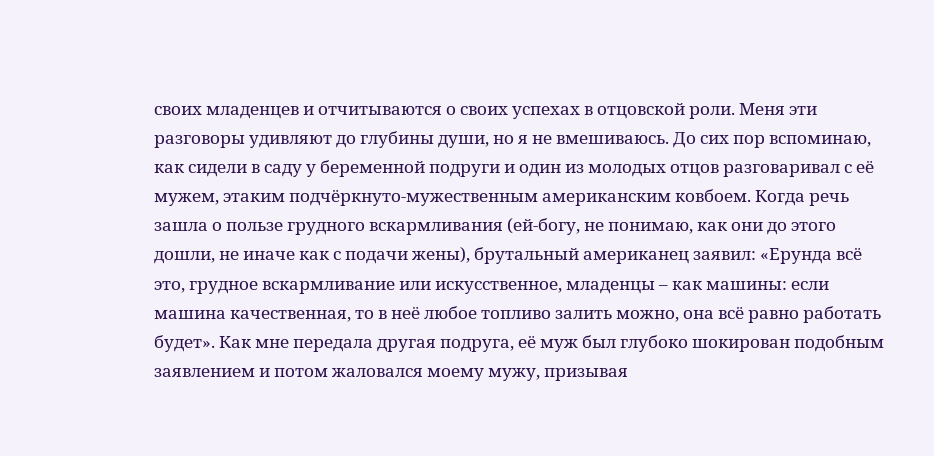своих младенцев и отчитываются о своих успехах в отцовской роли. Меня эти разговоры удивляют до глубины души, но я не вмешиваюсь. До сих пор вспоминаю, как сидели в саду у беременной подруги и один из молодых отцов разговаривал с её мужем, этаким подчёркнуто-мужественным американским ковбоем. Когда речь зашла о пользе грудного вскармливания (ей-богу, не понимаю, как они до этого дошли, не иначе как с подачи жены), брутальный американец заявил: «Ерунда всё это, грудное вскармливание или искусственное, младенцы – как машины: если машина качественная, то в неё любое топливо залить можно, она всё равно работать будет». Как мне передала другая подруга, её муж был глубоко шокирован подобным заявлением и потом жаловался моему мужу, призывая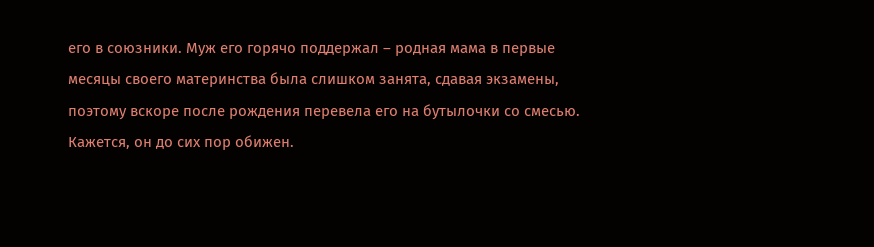его в союзники. Муж его горячо поддержал – родная мама в первые месяцы своего материнства была слишком занята, сдавая экзамены, поэтому вскоре после рождения перевела его на бутылочки со смесью. Кажется, он до сих пор обижен.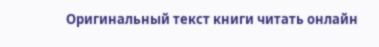Оригинальный текст книги читать онлайн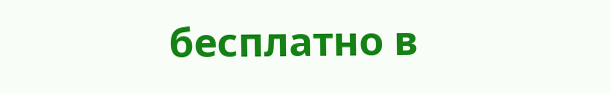бесплатно в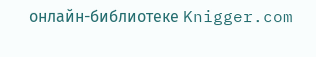онлайн-библиотеке Knigger.com